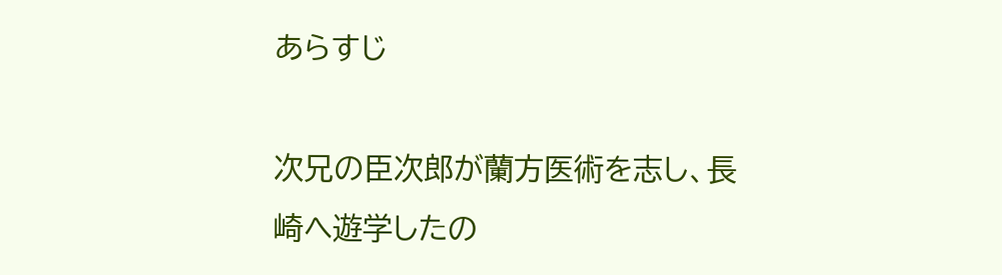あらすじ

次兄の臣次郎が蘭方医術を志し、長崎へ遊学したの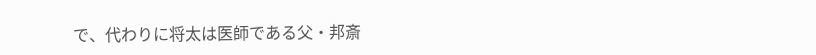で、代わりに将太は医師である父・邦斎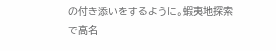の付き添いをするように。蝦夷地探索で高名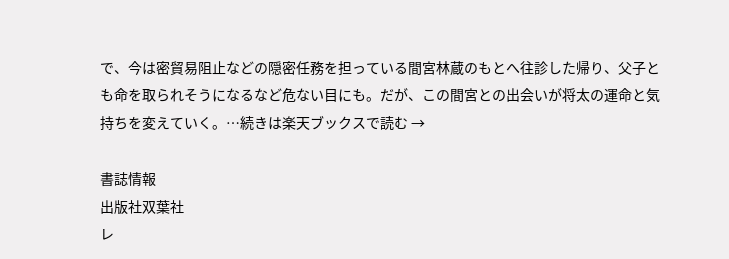で、今は密貿易阻止などの隠密任務を担っている間宮林蔵のもとへ往診した帰り、父子とも命を取られそうになるなど危ない目にも。だが、この間宮との出会いが将太の運命と気持ちを変えていく。…続きは楽天ブックスで読む →

書誌情報
出版社双葉社
レ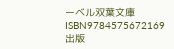ーベル双葉文庫
ISBN9784575672169
出版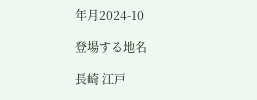年月2024-10

登場する地名

長崎 江戸